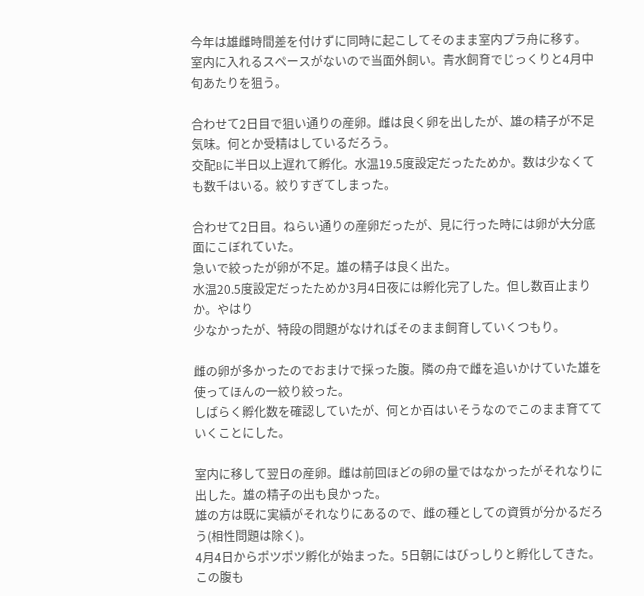今年は雄雌時間差を付けずに同時に起こしてそのまま室内プラ舟に移す。
室内に入れるスペースがないので当面外飼い。青水飼育でじっくりと4月中旬あたりを狙う。

合わせて2日目で狙い通りの産卵。雌は良く卵を出したが、雄の精子が不足気味。何とか受精はしているだろう。
交配Bに半日以上遅れて孵化。水温19.5度設定だったためか。数は少なくても数千はいる。絞りすぎてしまった。

合わせて2日目。ねらい通りの産卵だったが、見に行った時には卵が大分底面にこぼれていた。
急いで絞ったが卵が不足。雄の精子は良く出た。
水温20.5度設定だったためか3月4日夜には孵化完了した。但し数百止まりか。やはり
少なかったが、特段の問題がなければそのまま飼育していくつもり。

雌の卵が多かったのでおまけで採った腹。隣の舟で雌を追いかけていた雄を使ってほんの一絞り絞った。
しばらく孵化数を確認していたが、何とか百はいそうなのでこのまま育てていくことにした。

室内に移して翌日の産卵。雌は前回ほどの卵の量ではなかったがそれなりに出した。雄の精子の出も良かった。
雄の方は既に実績がそれなりにあるので、雌の種としての資質が分かるだろう(相性問題は除く)。
4月4日からポツポツ孵化が始まった。5日朝にはびっしりと孵化してきた。この腹も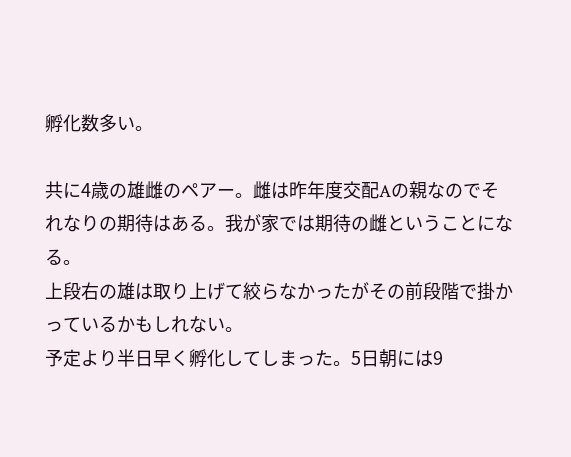孵化数多い。

共に4歳の雄雌のペアー。雌は昨年度交配Aの親なのでそれなりの期待はある。我が家では期待の雌ということになる。
上段右の雄は取り上げて絞らなかったがその前段階で掛かっているかもしれない。
予定より半日早く孵化してしまった。5日朝には9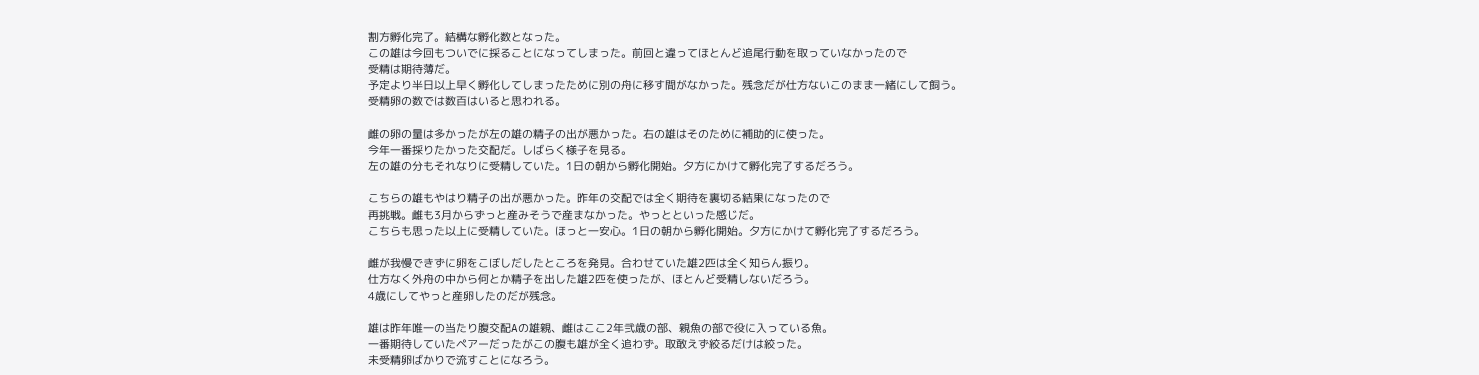割方孵化完了。結構な孵化数となった。
この雄は今回もついでに採ることになってしまった。前回と違ってほとんど追尾行動を取っていなかったので
受精は期待薄だ。
予定より半日以上早く孵化してしまったために別の舟に移す間がなかった。残念だが仕方ないこのまま一緒にして飼う。
受精卵の数では数百はいると思われる。

雌の卵の量は多かったが左の雄の精子の出が悪かった。右の雄はそのために補助的に使った。
今年一番採りたかった交配だ。しばらく様子を見る。
左の雄の分もそれなりに受精していた。1日の朝から孵化開始。夕方にかけて孵化完了するだろう。

こちらの雄もやはり精子の出が悪かった。昨年の交配では全く期待を裏切る結果になったので
再挑戦。雌も3月からずっと産みそうで産まなかった。やっとといった感じだ。
こちらも思った以上に受精していた。ほっと一安心。1日の朝から孵化開始。夕方にかけて孵化完了するだろう。

雌が我慢できずに卵をこぼしだしたところを発見。合わせていた雄2匹は全く知らん振り。
仕方なく外舟の中から何とか精子を出した雄2匹を使ったが、ほとんど受精しないだろう。
4歳にしてやっと産卵したのだが残念。

雄は昨年唯一の当たり腹交配Aの雄親、雌はここ2年弐歳の部、親魚の部で役に入っている魚。
一番期待していたペアーだったがこの腹も雄が全く追わず。取敢えず絞るだけは絞った。
未受精卵ばかりで流すことになろう。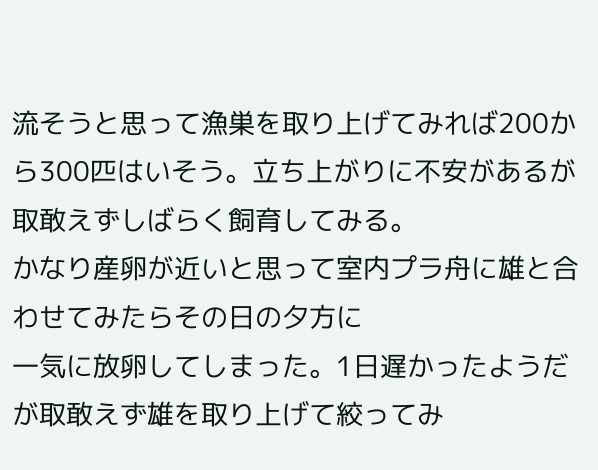流そうと思って漁巣を取り上げてみれば200から300匹はいそう。立ち上がりに不安があるが
取敢えずしばらく飼育してみる。
かなり産卵が近いと思って室内プラ舟に雄と合わせてみたらその日の夕方に
一気に放卵してしまった。1日遅かったようだが取敢えず雄を取り上げて絞ってみ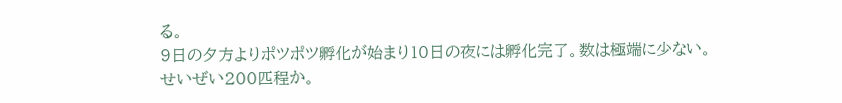る。
9日の夕方よりポツポツ孵化が始まり10日の夜には孵化完了。数は極端に少ない。
せいぜい200匹程か。